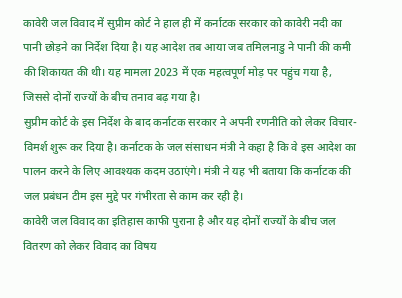कावेरी जल विवाद में सुप्रीम कोर्ट ने हाल ही में कर्नाटक सरकार को कावेरी नदी का पानी छोड़ने का निर्देश दिया है। यह आदेश तब आया जब तमिलनाडु ने पानी की कमी की शिकायत की थी। यह मामला 2023 में एक महत्वपूर्ण मोड़ पर पहुंच गया है, जिससे दोनों राज्यों के बीच तनाव बढ़ गया है।
सुप्रीम कोर्ट के इस निर्देश के बाद कर्नाटक सरकार ने अपनी रणनीति को लेकर विचार-विमर्श शुरू कर दिया है। कर्नाटक के जल संसाधन मंत्री ने कहा है कि वे इस आदेश का पालन करने के लिए आवश्यक कदम उठाएंगे। मंत्री ने यह भी बताया कि कर्नाटक की जल प्रबंधन टीम इस मुद्दे पर गंभीरता से काम कर रही है।
कावेरी जल विवाद का इतिहास काफी पुराना है और यह दोनों राज्यों के बीच जल वितरण को लेकर विवाद का विषय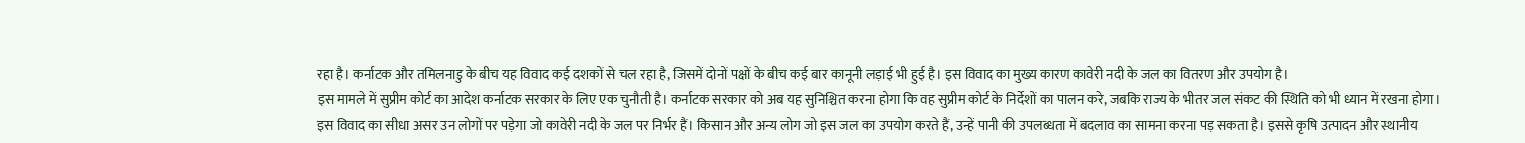रहा है। कर्नाटक और तमिलनाडु के बीच यह विवाद कई दशकों से चल रहा है, जिसमें दोनों पक्षों के बीच कई बार कानूनी लड़ाई भी हुई है। इस विवाद का मुख्य कारण कावेरी नदी के जल का वितरण और उपयोग है।
इस मामले में सुप्रीम कोर्ट का आदेश कर्नाटक सरकार के लिए एक चुनौती है। कर्नाटक सरकार को अब यह सुनिश्चित करना होगा कि वह सुप्रीम कोर्ट के निर्देशों का पालन करे, जबकि राज्य के भीतर जल संकट की स्थिति को भी ध्यान में रखना होगा।
इस विवाद का सीधा असर उन लोगों पर पड़ेगा जो कावेरी नदी के जल पर निर्भर हैं। किसान और अन्य लोग जो इस जल का उपयोग करते हैं, उन्हें पानी की उपलब्धता में बदलाव का सामना करना पड़ सकता है। इससे कृषि उत्पादन और स्थानीय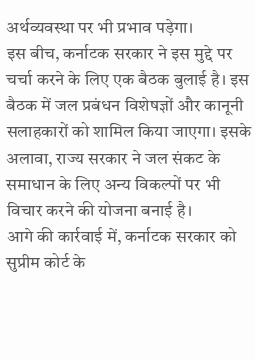अर्थव्यवस्था पर भी प्रभाव पड़ेगा।
इस बीच, कर्नाटक सरकार ने इस मुद्दे पर चर्चा करने के लिए एक बैठक बुलाई है। इस बैठक में जल प्रबंधन विशेषज्ञों और कानूनी सलाहकारों को शामिल किया जाएगा। इसके अलावा, राज्य सरकार ने जल संकट के समाधान के लिए अन्य विकल्पों पर भी विचार करने की योजना बनाई है।
आगे की कार्रवाई में, कर्नाटक सरकार को सुप्रीम कोर्ट के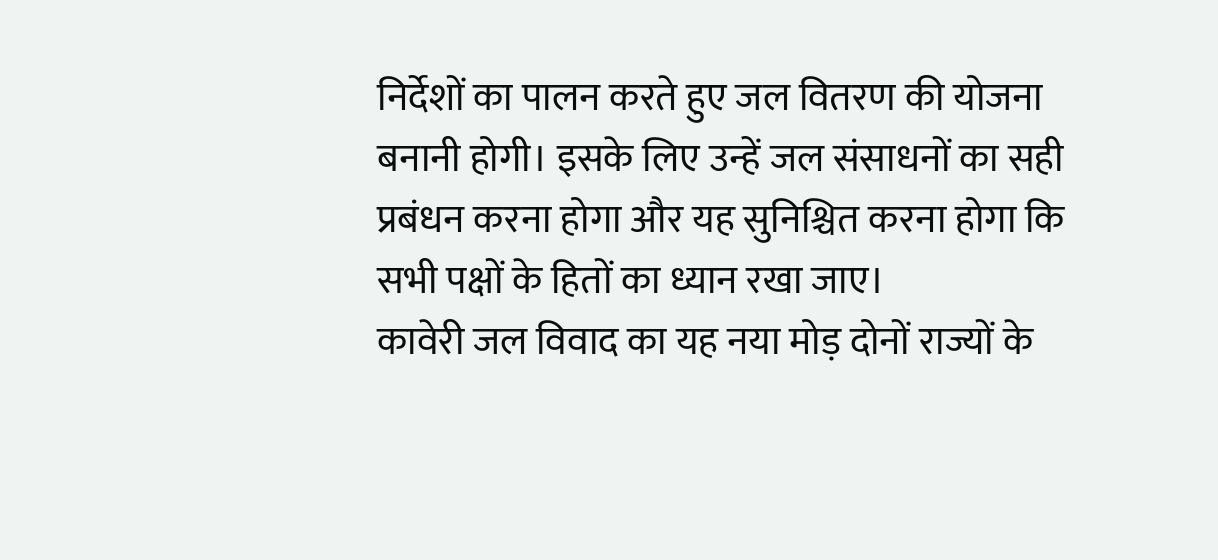निर्देशों का पालन करते हुए जल वितरण की योजना बनानी होगी। इसके लिए उन्हें जल संसाधनों का सही प्रबंधन करना होगा और यह सुनिश्चित करना होगा कि सभी पक्षों के हितों का ध्यान रखा जाए।
कावेरी जल विवाद का यह नया मोड़ दोनों राज्यों के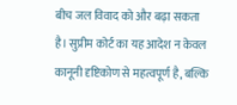बीच जल विवाद को और बढ़ा सकता है। सुप्रीम कोर्ट का यह आदेश न केवल कानूनी दृष्टिकोण से महत्वपूर्ण है, बल्कि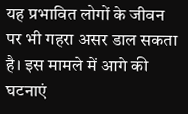यह प्रभावित लोगों के जीवन पर भी गहरा असर डाल सकता है। इस मामले में आगे की घटनाएं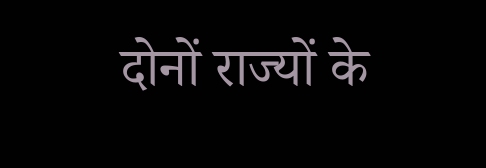दोनों राज्यों के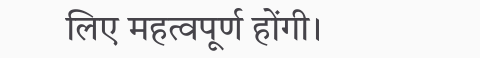लिए महत्वपूर्ण होंगी।